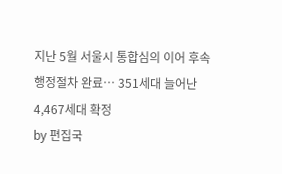지난 5월 서울시 통합심의 이어 후속 행정절차 완료… 351세대 늘어난 4,467세대 확정
by 편집국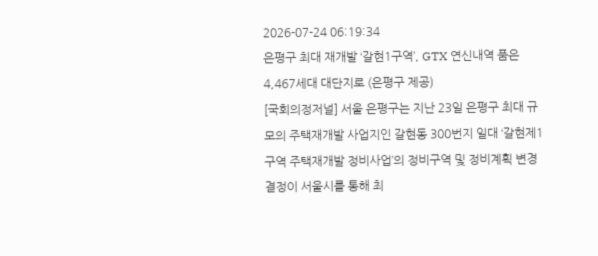2026-07-24 06:19:34
은평구 최대 재개발 ‘갈현1구역’, GTX 연신내역 품은 4,467세대 대단지로 (은평구 제공)
[국회의정저널] 서울 은평구는 지난 23일 은평구 최대 규모의 주택재개발 사업지인 갈현동 300번지 일대 ‘갈현제1구역 주택재개발 정비사업’의 정비구역 및 정비계획 변경 결정이 서울시를 통해 최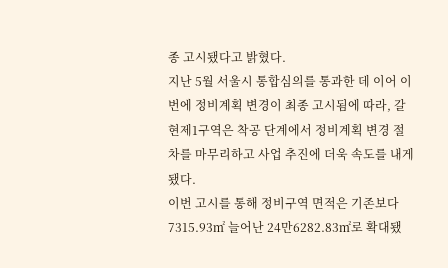종 고시됐다고 밝혔다.
지난 5월 서울시 통합심의를 통과한 데 이어 이번에 정비계획 변경이 최종 고시됨에 따라, 갈현제1구역은 착공 단계에서 정비계획 변경 절차를 마무리하고 사업 추진에 더욱 속도를 내게 됐다.
이번 고시를 통해 정비구역 면적은 기존보다 7315.93㎡ 늘어난 24만6282.83㎡로 확대됐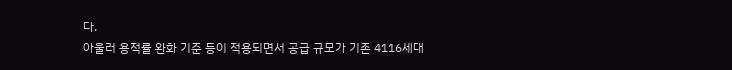다.
아울러 용적률 완화 기준 등이 적용되면서 공급 규모가 기존 4116세대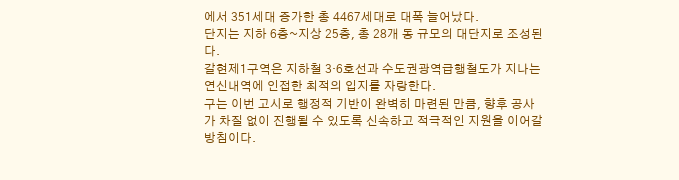에서 351세대 증가한 총 4467세대로 대폭 늘어났다.
단지는 지하 6층~지상 25층, 총 28개 동 규모의 대단지로 조성된다.
갈현제1구역은 지하철 3·6호선과 수도권광역급행철도가 지나는 연신내역에 인접한 최적의 입지를 자랑한다.
구는 이번 고시로 행정적 기반이 완벽히 마련된 만큼, 향후 공사가 차질 없이 진행될 수 있도록 신속하고 적극적인 지원을 이어갈 방침이다.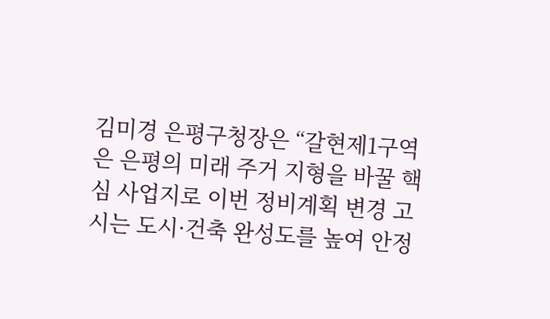김미경 은평구청장은 “갈현제1구역은 은평의 미래 주거 지형을 바꿀 핵심 사업지로 이번 정비계획 변경 고시는 도시·건축 완성도를 높여 안정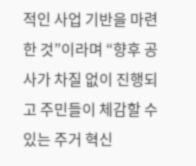적인 사업 기반을 마련한 것”이라며 “향후 공사가 차질 없이 진행되고 주민들이 체감할 수 있는 주거 혁신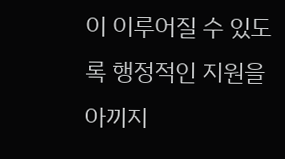이 이루어질 수 있도록 행정적인 지원을 아끼지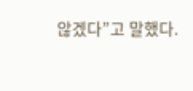않겠다”고 말했다.